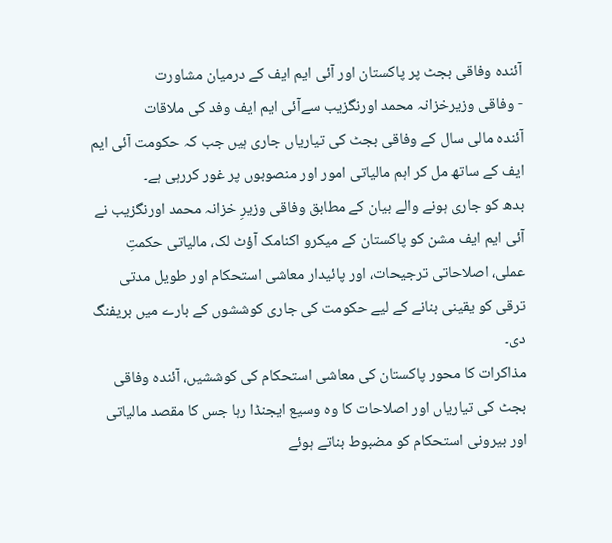آئندہ وفاقی بجٹ پر پاکستان اور آئی ایم ایف کے درمیان مشاورت
- وفاقی وزیرخزانہ محمد اورنگزیب سےآئی ایم ایف وفد کی ملاقات
آئندہ مالی سال کے وفاقی بجٹ کی تیاریاں جاری ہیں جب کہ حکومت آئی ایم ایف کے ساتھ مل کر اہم مالیاتی امور اور منصوبوں پر غور کررہی ہے۔
بدھ کو جاری ہونے والے بیان کے مطابق وفاقی وزیرِ خزانہ محمد اورنگزیب نے آئی ایم ایف مشن کو پاکستان کے میکرو اکنامک آؤٹ لک، مالیاتی حکمتِ عملی، اصلاحاتی ترجیحات، اور پائیدار معاشی استحکام اور طویل مدتی ترقی کو یقینی بنانے کے لیے حکومت کی جاری کوششوں کے بارے میں بریفنگ دی۔
مذاکرات کا محور پاکستان کی معاشی استحکام کی کوششیں، آئندہ وفاقی بجٹ کی تیاریاں اور اصلاحات کا وہ وسیع ایجنڈا رہا جس کا مقصد مالیاتی اور بیرونی استحکام کو مضبوط بناتے ہوئے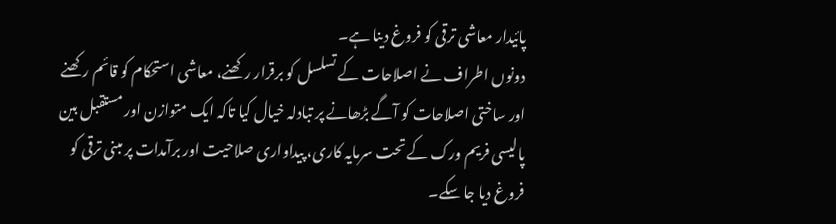پائیدار معاشی ترقی کو فروغ دینا ہے۔
دونوں اطراف نے اصلاحات کے تسلسل کو برقرار رکھنے، معاشی استحکام کو قائم رکھنے اور ساختی اصلاحات کو آگے بڑھانے پر تبادلہ خیال کیا تاکہ ایک متوازن اور مستقبل بین پالیسی فریم ورک کے تحت سرمایہ کاری، پیداواری صلاحیت اور برآمدات پر مبنی ترقی کو فروغ دیا جا سکے۔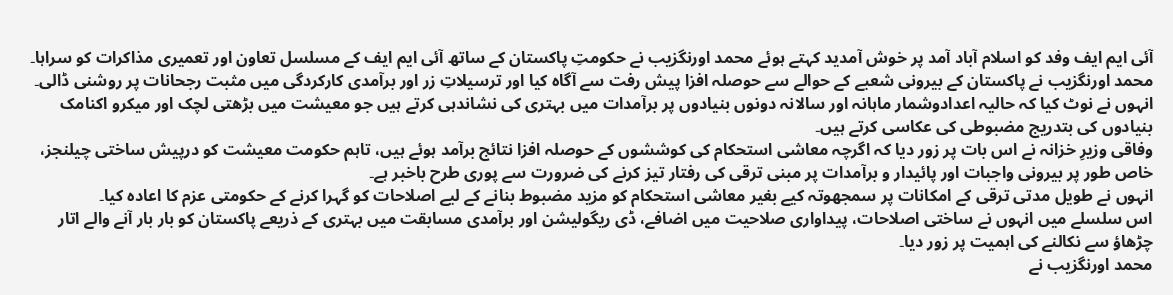آئی ایم ایف وفد کو اسلام آباد آمد پر خوش آمدید کہتے ہوئے محمد اورنگزیب نے حکومتِ پاکستان کے ساتھ آئی ایم ایف کے مسلسل تعاون اور تعمیری مذاکرات کو سراہا۔
محمد اورنگزیب نے پاکستان کے بیرونی شعبے کے حوالے سے حوصلہ افزا پیش رفت سے آگاہ کیا اور ترسیلاتِ زر اور برآمدی کارکردگی میں مثبت رجحانات پر روشنی ڈالی۔
انہوں نے نوٹ کیا کہ حالیہ اعدادوشمار ماہانہ اور سالانہ دونوں بنیادوں پر برآمدات میں بہتری کی نشاندہی کرتے ہیں جو معیشت میں بڑھتی لچک اور میکرو اکنامک بنیادوں کی بتدریج مضبوطی کی عکاسی کرتے ہیں۔
وفاقی وزیرِ خزانہ نے اس بات پر زور دیا کہ اگرچہ معاشی استحکام کی کوششوں کے حوصلہ افزا نتائج برآمد ہوئے ہیں، تاہم حکومت معیشت کو درپیش ساختی چیلنجز، خاص طور پر بیرونی واجبات اور پائیدار و برآمدات پر مبنی ترقی کی رفتار تیز کرنے کی ضرورت سے پوری طرح باخبر ہے۔
انہوں نے طویل مدتی ترقی کے امکانات پر سمجھوتہ کیے بغیر معاشی استحکام کو مزید مضبوط بنانے کے لیے اصلاحات کو گہرا کرنے کے حکومتی عزم کا اعادہ کیا۔
اس سلسلے میں انہوں نے ساختی اصلاحات، پیداواری صلاحیت میں اضافے، ڈی ریگولیشن اور برآمدی مسابقت میں بہتری کے ذریعے پاکستان کو بار بار آنے والے اتار چڑھاؤ سے نکالنے کی اہمیت پر زور دیا۔
محمد اورنگزیب نے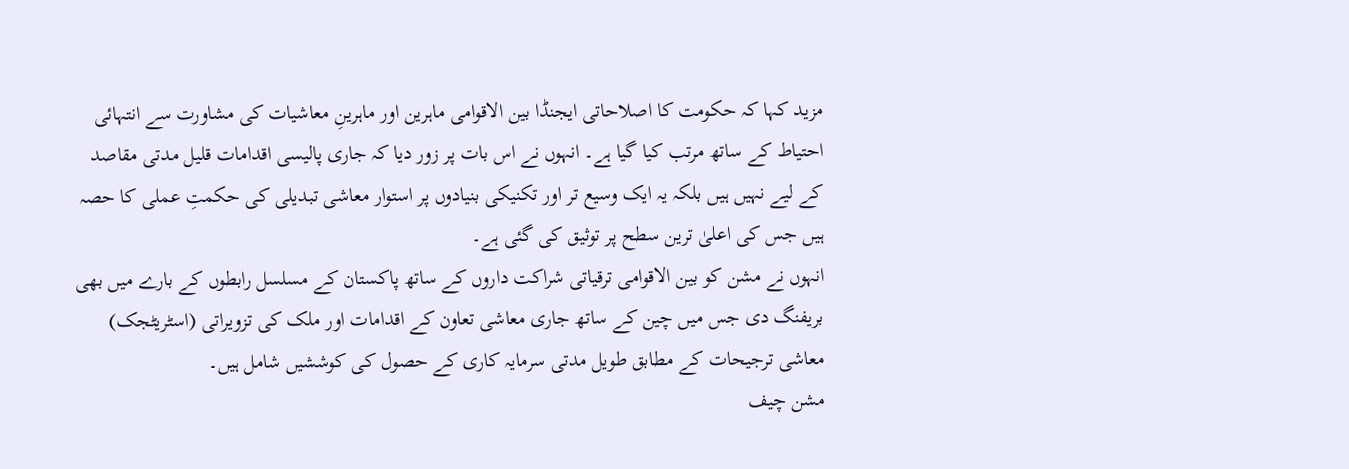مزید کہا کہ حکومت کا اصلاحاتی ایجنڈا بین الاقوامی ماہرین اور ماہرینِ معاشیات کی مشاورت سے انتہائی احتیاط کے ساتھ مرتب کیا گیا ہے۔ انہوں نے اس بات پر زور دیا کہ جاری پالیسی اقدامات قلیل مدتی مقاصد کے لیے نہیں ہیں بلکہ یہ ایک وسیع تر اور تکنیکی بنیادوں پر استوار معاشی تبدیلی کی حکمتِ عملی کا حصہ ہیں جس کی اعلیٰ ترین سطح پر توثیق کی گئی ہے۔
انہوں نے مشن کو بین الاقوامی ترقیاتی شراکت داروں کے ساتھ پاکستان کے مسلسل رابطوں کے بارے میں بھی بریفنگ دی جس میں چین کے ساتھ جاری معاشی تعاون کے اقدامات اور ملک کی تزویراتی (اسٹریٹجک) معاشی ترجیحات کے مطابق طویل مدتی سرمایہ کاری کے حصول کی کوششیں شامل ہیں۔
مشن چیف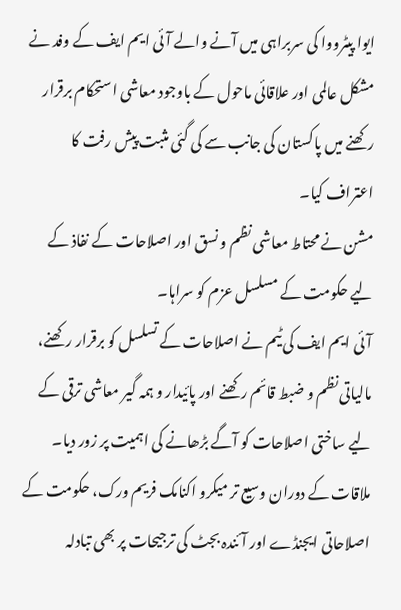ایوا پیٹرووا کی سربراہی میں آنے والے آئی ایم ایف کے وفد نے مشکل عالمی اور علاقائی ماحول کے باوجود معاشی استحکام برقرار رکھنے میں پاکستان کی جانب سے کی گئی مثبت پیش رفت کا اعتراف کیا۔
مشن نے محتاط معاشی نظم و نسق اور اصلاحات کے نفاذ کے لیے حکومت کے مسلسل عزم کو سراہا۔
آئی ایم ایف کی ٹیم نے اصلاحات کے تسلسل کو برقرار رکھنے، مالیاتی نظم و ضبط قائم رکھنے اور پائیدار و ہمہ گیر معاشی ترقی کے لیے ساختی اصلاحات کو آگے بڑھانے کی اہمیت پر زور دیا۔ ملاقات کے دوران وسیع تر میکرو اکنامک فریم ورک، حکومت کے اصلاحاتی ایجنڈے اور آئندہ بجٹ کی ترجیحات پر بھی تبادلہ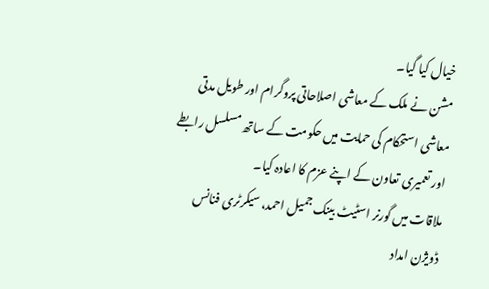خیال کیا گیا۔
مشن نے ملک کے معاشی اصلاحاتی پروگرام اور طویل مدتی معاشی استحکام کی حمایت میں حکومت کے ساتھ مسلسل رابطے اور تعمیری تعاون کے اپنے عزم کا اعادہ کیا۔
ملاقات میں گورنر اسٹیٹ بینک جمیل احمد، سیکرٹری فنانس ڈویژن امداد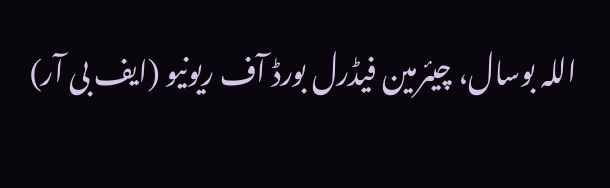اللہ بوسال، چیئرمین فیڈرل بورڈ آف ریونیو (ایف بی آر)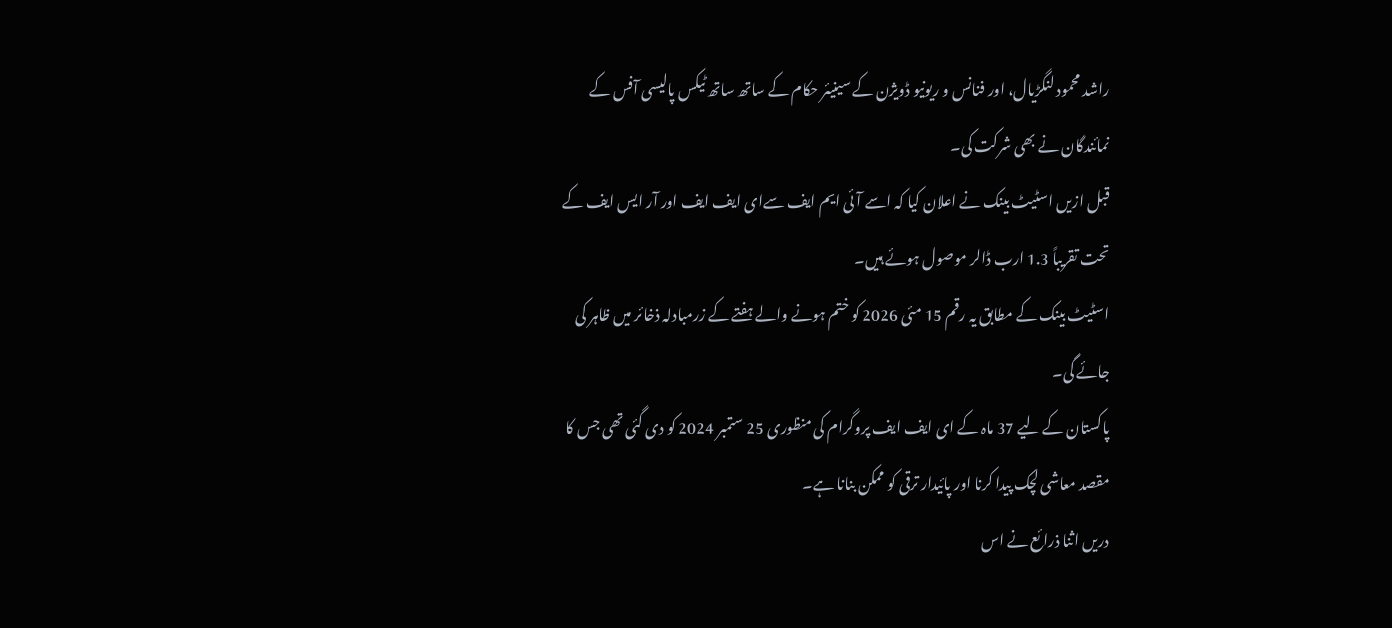راشد محمود لنگڑیال، اور فنانس و ریونیو ڈویژن کے سینیئر حکام کے ساتھ ساتھ ٹیکس پالیسی آفس کے نمائندگان نے بھی شرکت کی۔
قبل ازیں اسٹیٹ بینک نے اعلان کیا کہ اسے آئی ایم ایف سےای ایف ایف اور آر ایس ایف کے تحت تقریباً 1.3 ارب ڈالر موصول ہوئے ہیں۔
اسٹیٹ بینک کے مطابق یہ رقم 15 مئی 2026 کو ختم ہونے والے ہفتے کے زرمبادلہ ذخائر میں ظاہر کی جائے گی۔
پاکستان کے لیے 37 ماہ کے ای ایف ایف پروگرام کی منظوری 25 ستمبر 2024 کو دی گئی تھی جس کا مقصد معاشی لچک پیدا کرنا اور پائیدار ترقی کو ممکن بنانا ہے۔
دریں اثنا ذرائع نے اس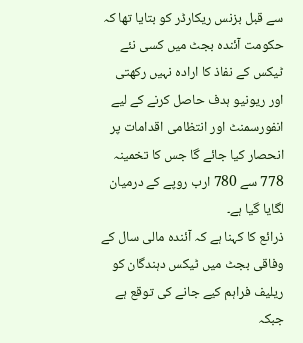سے قبل بزنس ریکارڈر کو بتایا تھا کہ حکومت آئندہ بجٹ میں کسی نئے ٹیکس کے نفاذ کا ارادہ نہیں رکھتی اور ریونیو ہدف حاصل کرنے کے لیے انفورسمنٹ اور انتظامی اقدامات پر انحصار کیا جائے گا جس کا تخمینہ 778 سے 780 ارب روپے کے درمیان لگایا گیا ہے۔
ذرائع کا کہنا ہے کہ آئندہ مالی سال کے وفاقی بجٹ میں ٹیکس دہندگان کو ریلیف فراہم کیے جانے کی توقع ہے جبکہ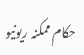حکام ممکنہ ریونیو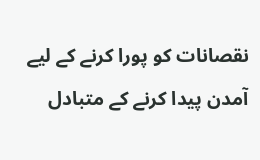نقصانات کو پورا کرنے کے لیے آمدن پیدا کرنے کے متبادل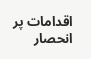اقدامات پر انحصار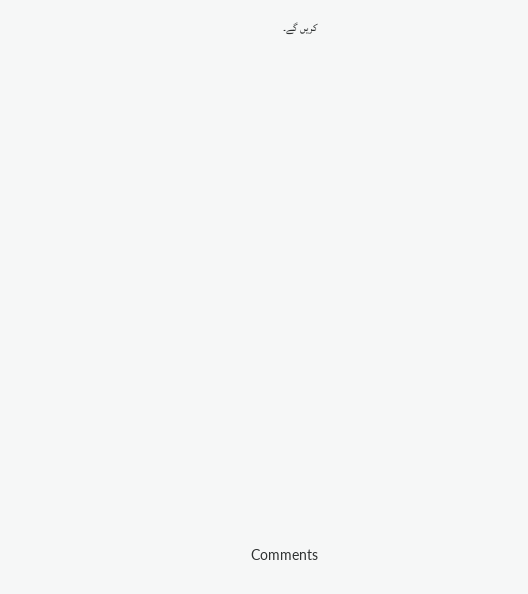کریں گے۔
























Comments